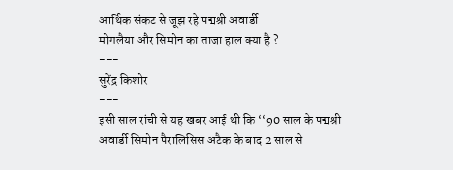आर्थिक संकट से जूझ रहे पद्मश्री अवार्डी
मोगलैया और सिमोन का ताजा हाल क्या है ?
---
सुरेंद्र किशोर
---
इसी साल रांची से यह खबर आई थी कि ‘‘90 साल के पद्मश्री
अवार्डी सिमोन पैरालिसिस अटैक के बाद 2 साल से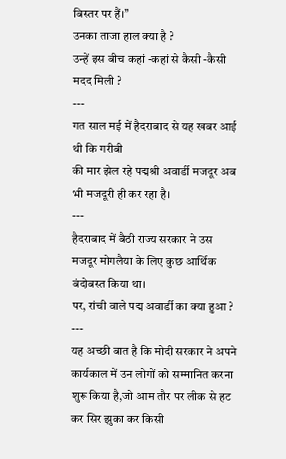बिस्तर पर हैं।’’
उनका ताजा हाल क्या है ?
उन्हें इस बीच कहां -कहां से कैसी -कैसी मदद मिली ?
---
गत साल मई में हैदराबाद से यह खबर आई थी कि गरीबी
की मार झेल रहे पद्मश्री अवार्डी मजदूर अब भी मजदूरी ही कर रहा है।
---
हैदराबाद में बैठी राज्य सरकार ने उस मजदूर मोगलैया के लिए कुछ आर्थिक बंदोबस्त किया था।
पर, रांची वाले पद्म अवार्डी का क्या हुआ ?
---
यह अच्छी बात है कि मोदी सरकार ने अपने कार्यकाल में उन लोगों को सम्मानित करना शुरू किया है,जो आम तौर पर लीक से हट कर सिर झुका कर किसी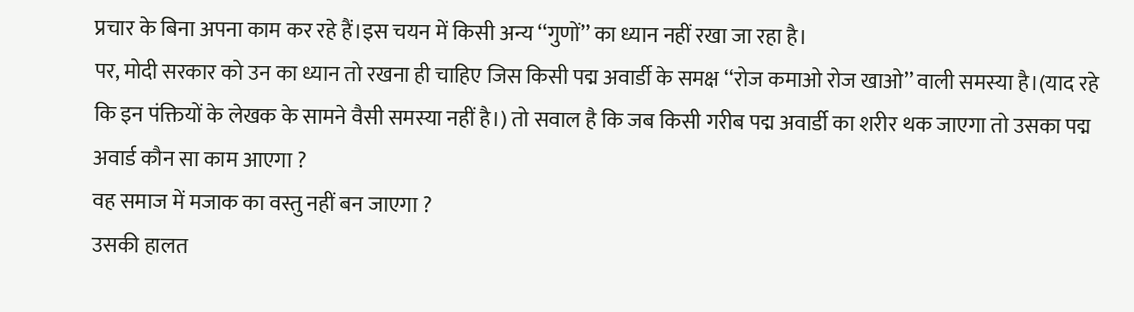प्रचार के बिना अपना काम कर रहे हैं।इस चयन में किसी अन्य ‘‘गुणों’’ का ध्यान नहीं रखा जा रहा है।
पर, मोदी सरकार को उन का ध्यान तो रखना ही चाहिए जिस किसी पद्म अवार्डी के समक्ष ‘‘रोज कमाओ रोज खाओ’’ वाली समस्या है।(याद रहे कि इन पंक्तियों के लेखक के सामने वैसी समस्या नहीं है।) तो सवाल है कि जब किसी गरीब पद्म अवार्डी का शरीर थक जाएगा तो उसका पद्म अवार्ड कौन सा काम आएगा ?
वह समाज में मजाक का वस्तु नहीं बन जाएगा ?
उसकी हालत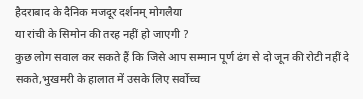हैदराबाद के दैनिक मजदूर दर्शनम् मोगलैया
या रांची के सिमोन की तरह नहीं हो जाएगी ?
कुछ लोग सवाल कर सकते हैं कि जिसे आप सम्मान पूर्ण ढंग से दो जून की रोटी नहीं दे सकते,भुखमरी के हालात में उसके लिए सर्वोच्च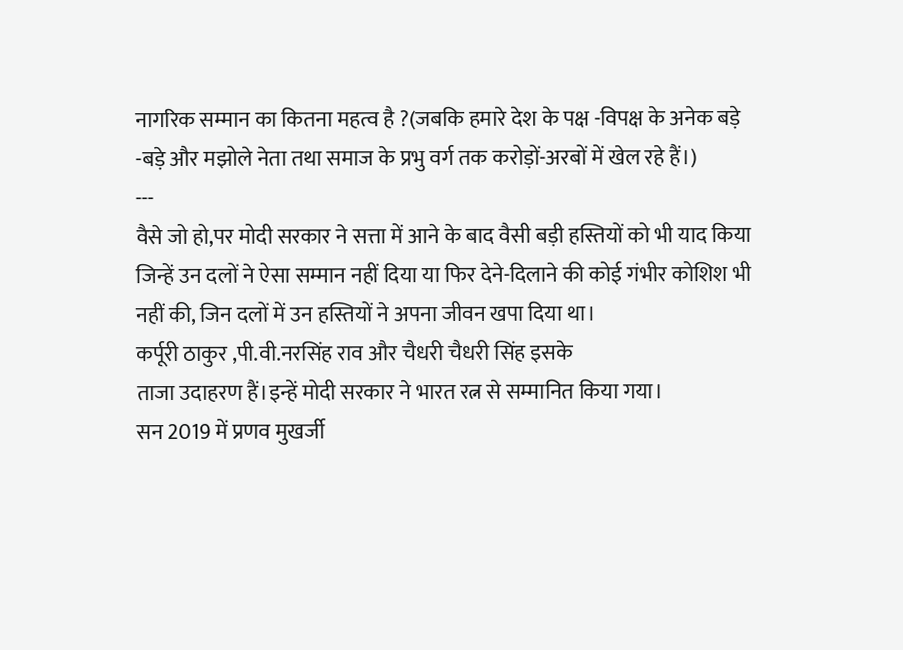नागरिक सम्मान का कितना महत्व है ?(जबकि हमारे देश के पक्ष -विपक्ष के अनेक बड़े -बड़े और मझोले नेता तथा समाज के प्रभु वर्ग तक करोड़ों-अरबों में खेल रहे हैं।)
---
वैसे जो हो,पर मोदी सरकार ने सत्ता में आने के बाद वैसी बड़ी हस्तियों को भी याद किया जिन्हें उन दलों ने ऐसा सम्मान नहीं दिया या फिर देने-दिलाने की कोई गंभीर कोशिश भी नहीं की, जिन दलों में उन हस्तियों ने अपना जीवन खपा दिया था।
कर्पूरी ठाकुर ,पी.वी.नरसिंह राव और चैधरी चैधरी सिंह इसके
ताजा उदाहरण हैं।इन्हें मोदी सरकार ने भारत रत्न से सम्मानित किया गया।
सन 2019 में प्रणव मुखर्जी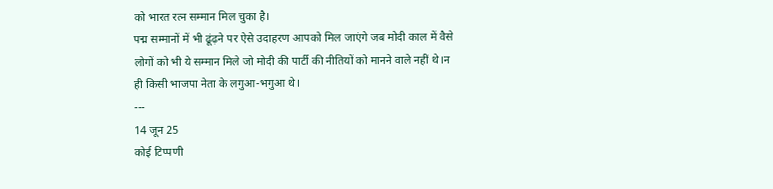को भारत रत्न सम्मान मिल चुका है।
पद्म सम्मानों में भी ढूंढ़ने पर ऐसे उदाहरण आपको मिल जाएंगे जब मोदी काल में वैसे लोगों को भी ये सम्मान मिले जो मोदी की पार्टी की नीतियों को मानने वाले नहीं थे।न ही किसी भाजपा नेता के लगुआ-भगुआ थे।
---
14 जून 25
कोई टिप्पणी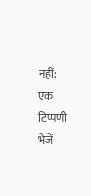नहीं:
एक टिप्पणी भेजें